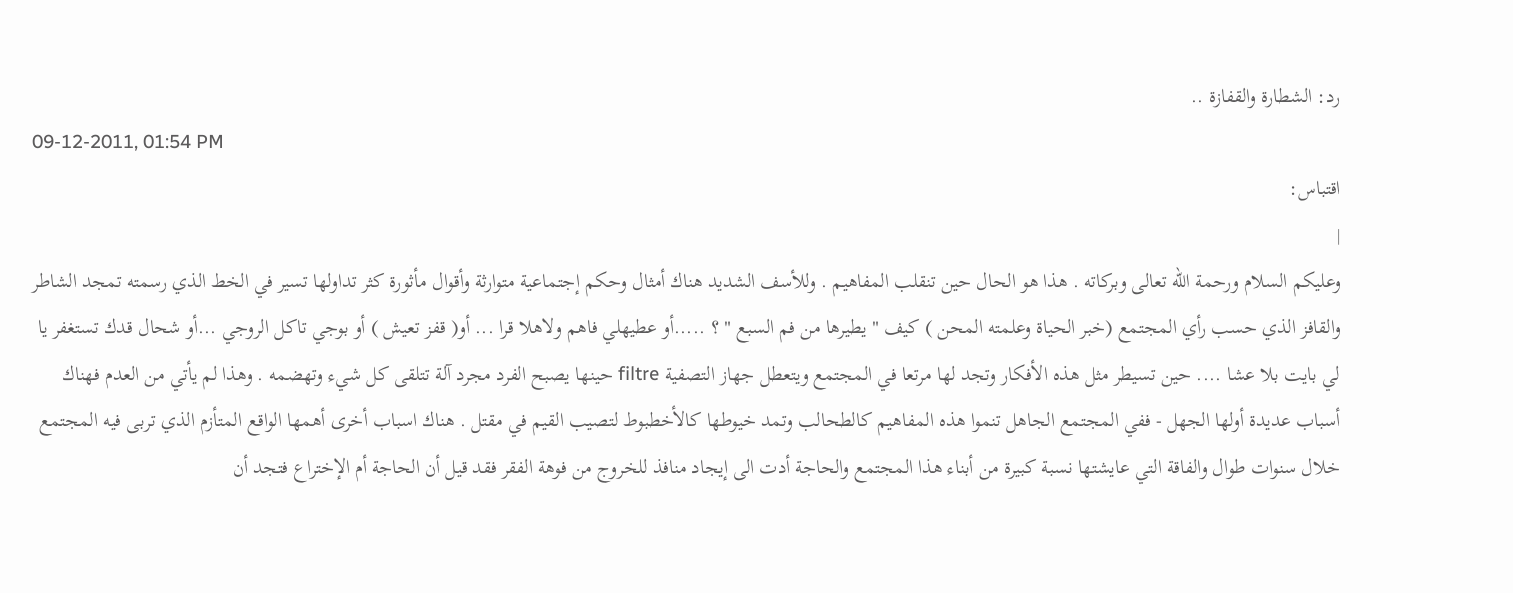رد: الشطارة والقفازة ..
09-12-2011, 01:54 PM
اقتباس:
|
وعليكم السلام ورحمة الله تعالى وبركاته . هذا هو الحال حين تنقلب المفاهيم . وللأسف الشديد هناك أمثال وحكم إجتماعية متوارثة وأقوال مأثورة كثر تداولها تسير في الخط الذي رسمته تمجد الشاطر والقافز الذي حسب رأي المجتمع (خبر الحياة وعلمته المحن ) كيف " يطيرها من فم السبع " ؟ .....أو عطيهلي فاهم ولاهلا قرا ... أو( قفز تعيش ) أو بوجي تاكل الروجي ...أو شحال قدك تستغفر يا لي بايت بلا عشا .... حين تسيطر مثل هذه الأفكار وتجد لها مرتعا في المجتمع ويتعطل جهاز التصفية filtre حينها يصبح الفرد مجرد آلة تتلقى كل شيء وتهضمه . وهذا لم يأتي من العدم فهناك أسباب عديدة أولها الجهل - ففي المجتمع الجاهل تنموا هذه المفاهيم كالطحالب وتمد خيوطها كالأخطبوط لتصيب القيم في مقتل . هناك اسباب أخرى أهمها الواقع المتأزم الذي تربى فيه المجتمع خلال سنوات طوال والفاقة التي عايشتها نسبة كبيرة من أبناء هذا المجتمع والحاجة أدت الى إيجاد منافذ للخروج من فوهة الفقر فقد قيل أن الحاجة أم الإختراع فتجد أن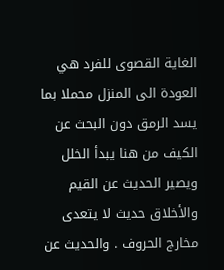الغاية القصوى للفرد هي العودة الى المنزل محملا بما يسد الرمق دون البحث عن الكيف من هنا يبدأ الخلل ويصير الحديث عن القيم والأخلاق حديث لا يتعدى مخارج الحروف . والحديث عن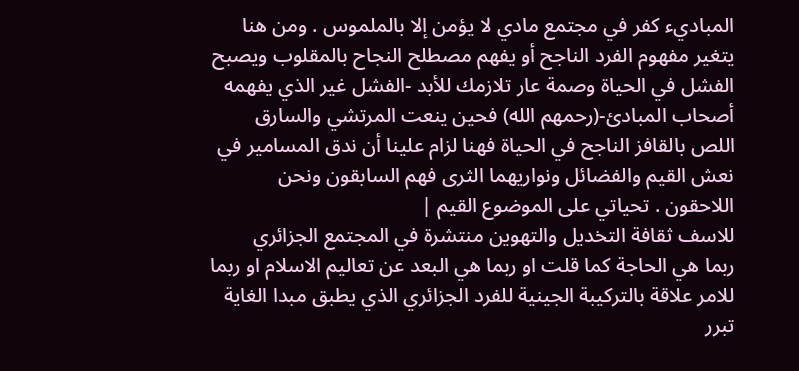المباديء كفر في مجتمع مادي لا يؤمن إلا بالملموس . ومن هنا يتغير مفهوم الفرد الناجح أو يفهم مصطلح النجاح بالمقلوب ويصبح الفشل في الحياة وصمة عار تلازمك للأبد -الفشل غير الذي يفهمه أصحاب المبادئ-(رحمهم الله) فحين ينعت المرتشي والسارق اللص بالقافز الناجح في الحياة فهنا لزام علينا أن ندق المسامير في نعش القيم والفضائل ونواريهما الثرى فهم السابقون ونحن اللاحقون . تحياتي على الموضوع القيم |
للاسف ثقافة التخديل والتهوين منتشرة في المجتمع الجزائري
ربما هي الحاجة كما قلت او ربما هي البعد عن تعاليم الاسلام او ربما للامر علاقة بالتركيبة الجينية للفرد الجزائري الذي يطبق مبدا الغاية تبرر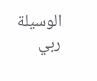الوسيلة
ربي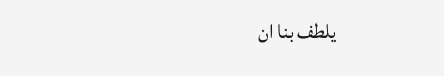يلطف بنا ان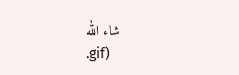شاء الله
.gif)